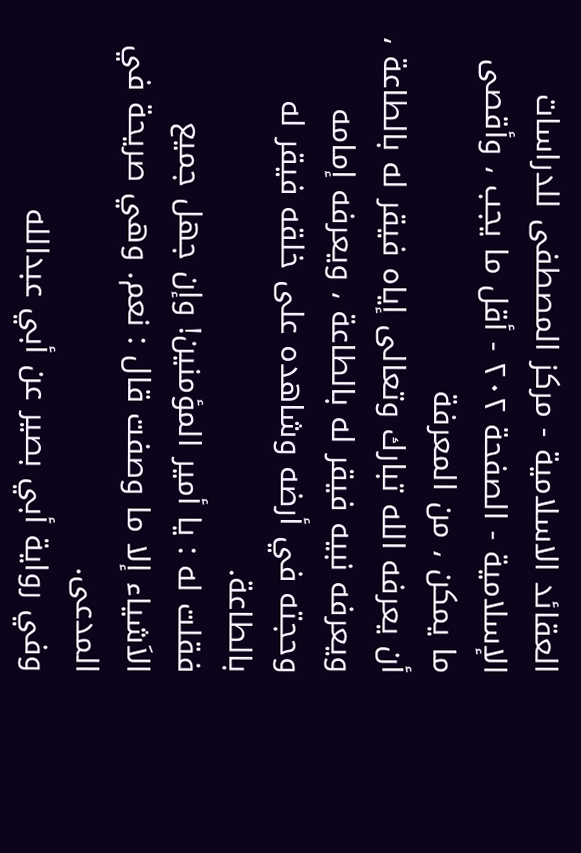العقائد الاسلامية - مركز المصطفى للدراسات الإسلامية - الصفحة ٢٠٢ - أقل ما يجب ، وأقصى ما يمكن ، من المعرفة
أن يعرفه الله تبارك وتعالى إياه فيقر له بالطاعة ، ويعرفه نبيه فيقر له بالطاعة ، ويعرفه إمامه وحجته في أرضه وشاهده على خلقه فيقر له بالطاعة.
فقلت له : يا أمير المؤمنين! وإن جهل جميع الاَشياء إلا ما وصفت قال : نعم. وهي صريحة في المدعى.
وفي رواية أبي بصير عن أبي عبدالله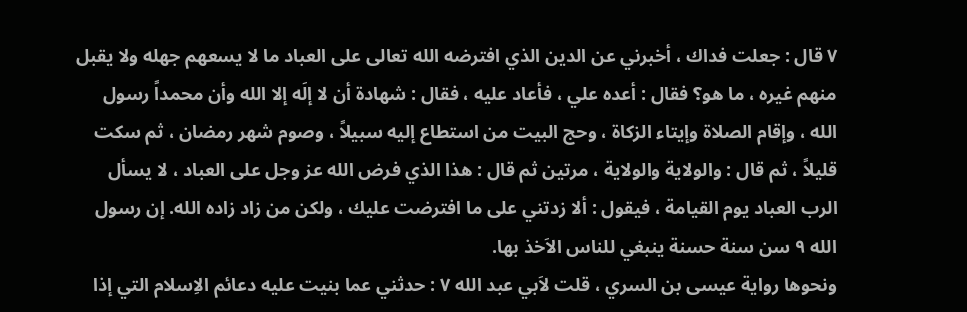٧ قال : جعلت فداك ، أخبرني عن الدين الذي افترضه الله تعالى على العباد ما لا يسعهم جهله ولا يقبل منهم غيره ، ما هو؟ فقال : أعده علي ، فأعاد عليه ، فقال : شهادة أن لا إلَه إلا الله وأن محمداً رسول الله ، وإقام الصلاة وإيتاء الزكاة ، وحج البيت من استطاع إليه سبيلاً ، وصوم شهر رمضان ، ثم سكت قليلاً ، ثم قال : والولاية والولاية ، مرتين ثم قال : هذا الذي فرض الله عز وجل على العباد ، لا يسأل الرب العباد يوم القيامة ، فيقول : ألا زدتني على ما افترضت عليك ، ولكن من زاد زاده الله. إن رسول الله ٩ سن سنة حسنة ينبغي للناس الاَخذ بها.
ونحوها رواية عيسى بن السري ، قلت لاَبي عبد الله ٧ : حدثني عما بنيت عليه دعائم الاِسلام التي إذا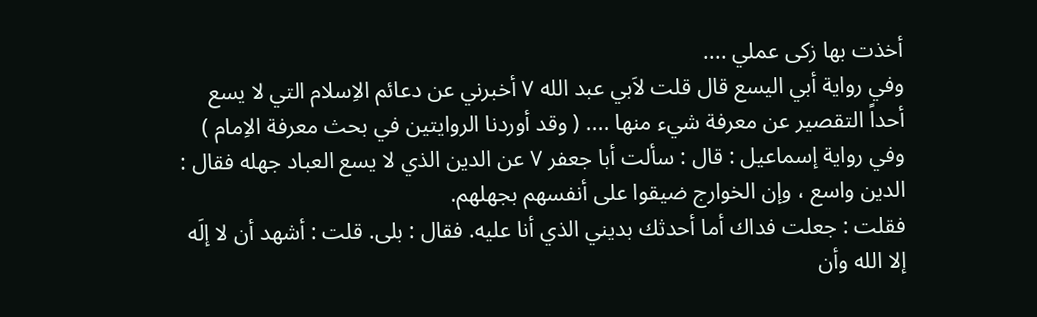أخذت بها زكى عملي ....
وفي رواية أبي اليسع قال قلت لاَبي عبد الله ٧ أخبرني عن دعائم الاِسلام التي لا يسع أحداً التقصير عن معرفة شيء منها .... ( وقد أوردنا الروايتين في بحث معرفة الاِمام )
وفي رواية إسماعيل : قال : سألت أبا جعفر ٧ عن الدين الذي لا يسع العباد جهله فقال : الدين واسع ، وإن الخوارج ضيقوا على أنفسهم بجهلهم.
فقلت : جعلت فداك أما أحدثك بديني الذي أنا عليه. فقال : بلى. قلت : أشهد أن لا إلَه إلا الله وأن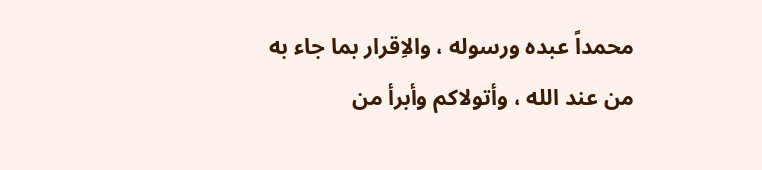محمداً عبده ورسوله ، والاِقرار بما جاء به من عند الله ، وأتولاكم وأبرأ من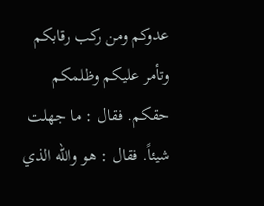عدوكم ومن ركب رقابكم وتأمر عليكم وظلمكم حقكم. فقال : ما جهلت شيئاً. فقال : هو والله الذي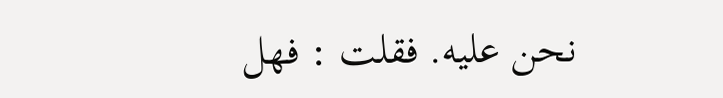نحن عليه. فقلت : فهل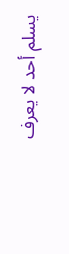يسلم أحد لا يعرف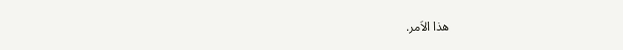هذا الاَمر.